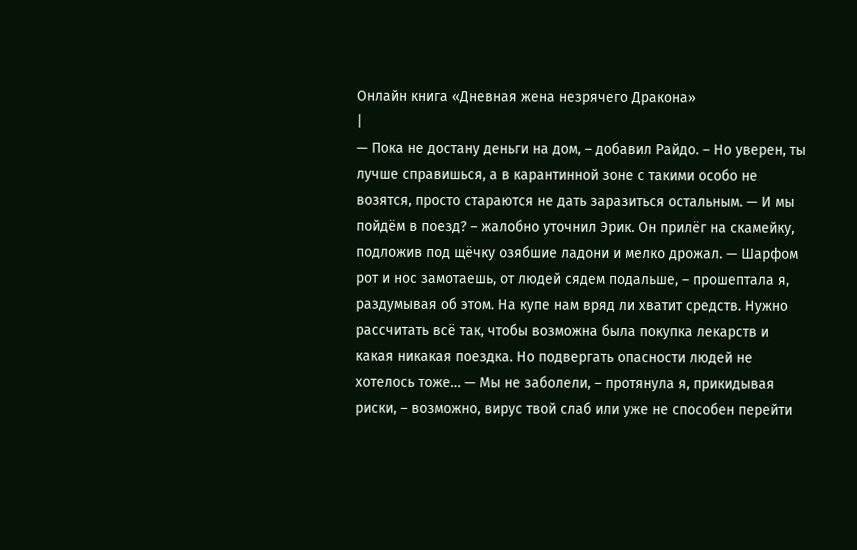Онлайн книга «Дневная жена незрячего Дракона»
|
— Пока не достану деньги на дом, – добавил Райдо. – Но уверен, ты лучше справишься, а в карантинной зоне с такими особо не возятся, просто стараются не дать заразиться остальным. — И мы пойдём в поезд? – жалобно уточнил Эрик. Он прилёг на скамейку, подложив под щёчку озябшие ладони и мелко дрожал. — Шарфом рот и нос замотаешь, от людей сядем подальше, – прошептала я, раздумывая об этом. На купе нам вряд ли хватит средств. Нужно рассчитать всё так, чтобы возможна была покупка лекарств и какая никакая поездка. Но подвергать опасности людей не хотелось тоже… — Мы не заболели, – протянула я, прикидывая риски, – возможно, вирус твой слаб или уже не способен перейти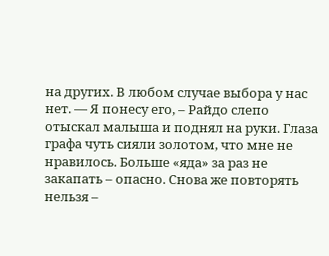на других. В любом случае выбора у нас нет. — Я понесу его, – Райдо слепо отыскал малыша и поднял на руки. Глаза графа чуть сияли золотом, что мне не нравилось. Больше «яда» за раз не закапать – опасно. Снова же повторять нельзя –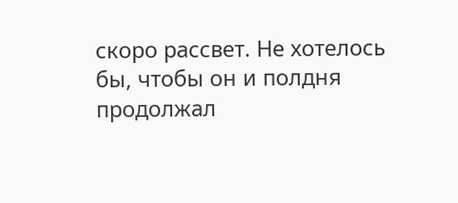скоро рассвет. Не хотелось бы, чтобы он и полдня продолжал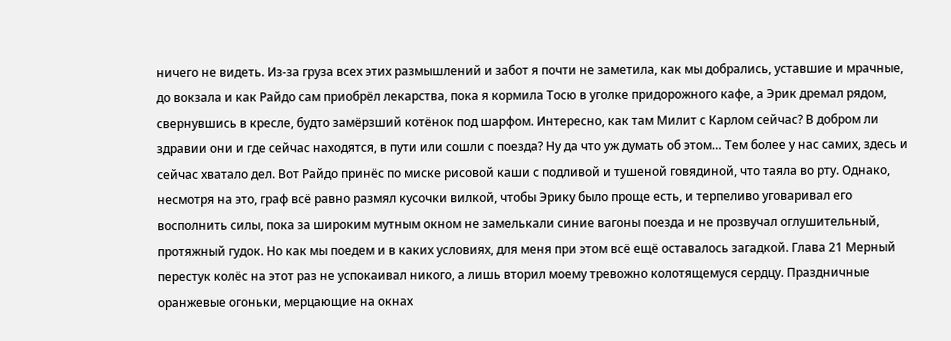ничего не видеть. Из-за груза всех этих размышлений и забот я почти не заметила, как мы добрались, уставшие и мрачные, до вокзала и как Райдо сам приобрёл лекарства, пока я кормила Тосю в уголке придорожного кафе, а Эрик дремал рядом, свернувшись в кресле, будто замёрзший котёнок под шарфом. Интересно, как там Милит с Карлом сейчас? В добром ли здравии они и где сейчас находятся, в пути или сошли с поезда? Ну да что уж думать об этом… Тем более у нас самих, здесь и сейчас хватало дел. Вот Райдо принёс по миске рисовой каши с подливой и тушеной говядиной, что таяла во рту. Однако, несмотря на это, граф всё равно размял кусочки вилкой, чтобы Эрику было проще есть, и терпеливо уговаривал его восполнить силы, пока за широким мутным окном не замелькали синие вагоны поезда и не прозвучал оглушительный, протяжный гудок. Но как мы поедем и в каких условиях, для меня при этом всё ещё оставалось загадкой. Глава 21 Мерный перестук колёс на этот раз не успокаивал никого, а лишь вторил моему тревожно колотящемуся сердцу. Праздничные оранжевые огоньки, мерцающие на окнах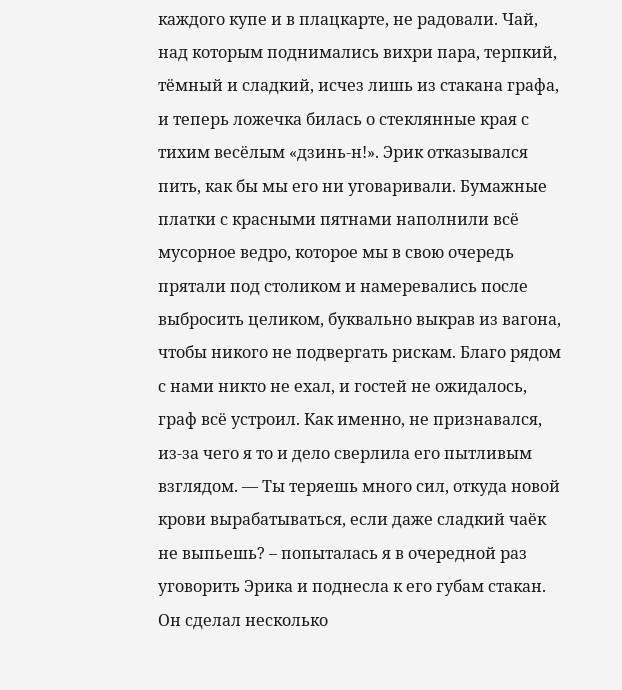каждого купе и в плацкарте, не радовали. Чай, над которым поднимались вихри пара, терпкий, тёмный и сладкий, исчез лишь из стакана графа, и теперь ложечка билась о стеклянные края с тихим весёлым «дзинь-н!». Эрик отказывался пить, как бы мы его ни уговаривали. Бумажные платки с красными пятнами наполнили всё мусорное ведро, которое мы в свою очередь прятали под столиком и намеревались после выбросить целиком, буквально выкрав из вагона, чтобы никого не подвергать рискам. Благо рядом с нами никто не ехал, и гостей не ожидалось, граф всё устроил. Как именно, не признавался, из-за чего я то и дело сверлила его пытливым взглядом. — Ты теряешь много сил, откуда новой крови вырабатываться, если даже сладкий чаёк не выпьешь? – попыталась я в очередной раз уговорить Эрика и поднесла к его губам стакан. Он сделал несколько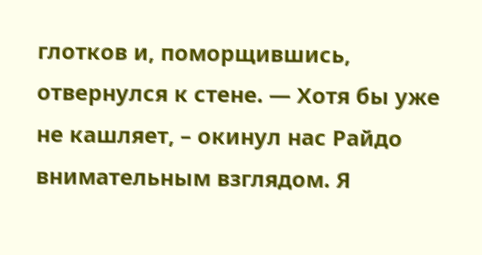глотков и, поморщившись, отвернулся к стене. — Хотя бы уже не кашляет, – окинул нас Райдо внимательным взглядом. Я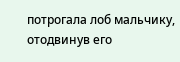потрогала лоб мальчику, отодвинув его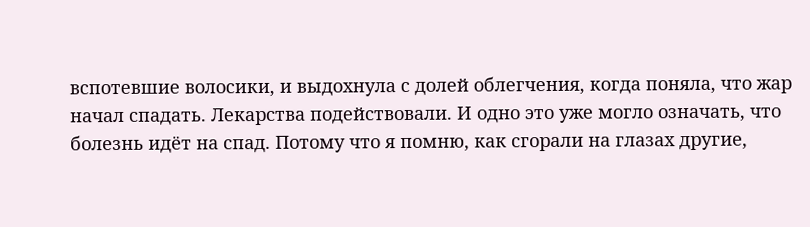вспотевшие волосики, и выдохнула с долей облегчения, когда поняла, что жар начал спадать. Лекарства подействовали. И одно это уже могло означать, что болезнь идёт на спад. Потому что я помню, как сгорали на глазах другие,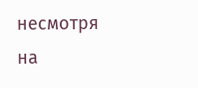несмотря на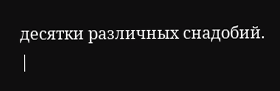десятки различных снадобий. |